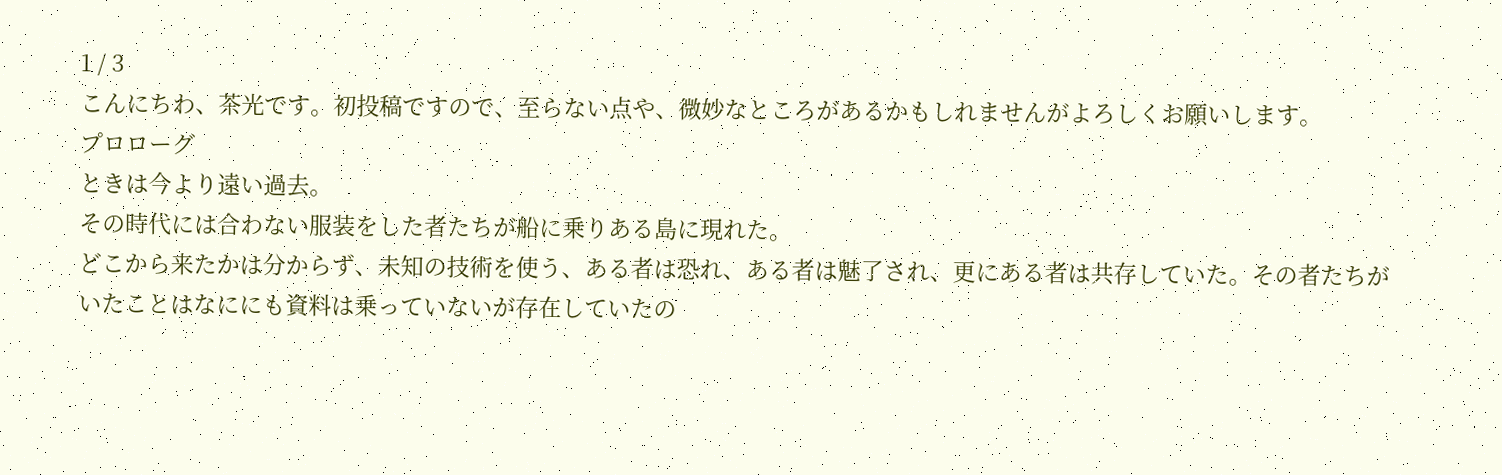1 / 3
こんにちわ、茶光です。初投稿ですので、至らない点や、微妙なところがあるかもしれませんがよろしくお願いします。
プロローグ
ときは今より遠い過去。
その時代には合わない服装をした者たちが船に乗りある島に現れた。
どこから来たかは分からず、未知の技術を使う、ある者は恐れ、ある者は魅了され、更にある者は共存していた。その者たちがいたことはなににも資料は乗っていないが存在していたの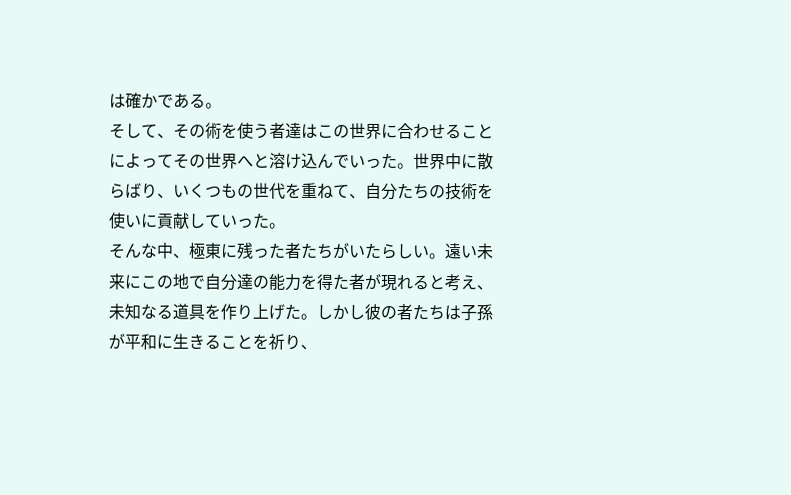は確かである。
そして、その術を使う者達はこの世界に合わせることによってその世界へと溶け込んでいった。世界中に散らばり、いくつもの世代を重ねて、自分たちの技術を使いに貢献していった。
そんな中、極東に残った者たちがいたらしい。遠い未来にこの地で自分達の能力を得た者が現れると考え、未知なる道具を作り上げた。しかし彼の者たちは子孫が平和に生きることを祈り、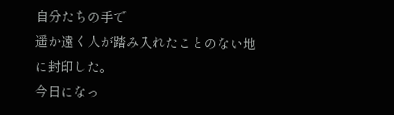自分たちの手で
遥か遠く人が踏み入れたことのない地に封印した。
今日になっ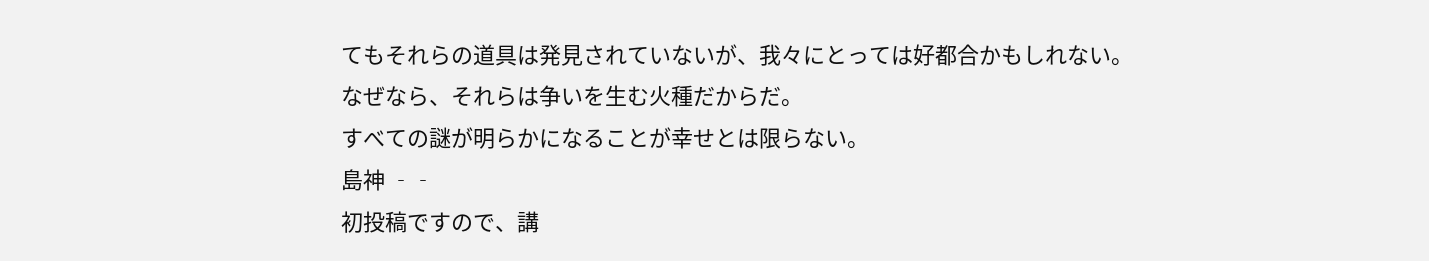てもそれらの道具は発見されていないが、我々にとっては好都合かもしれない。
なぜなら、それらは争いを生む火種だからだ。
すべての謎が明らかになることが幸せとは限らない。
島神 ‐‐
初投稿ですので、講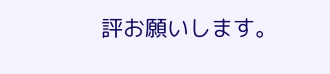評お願いします。